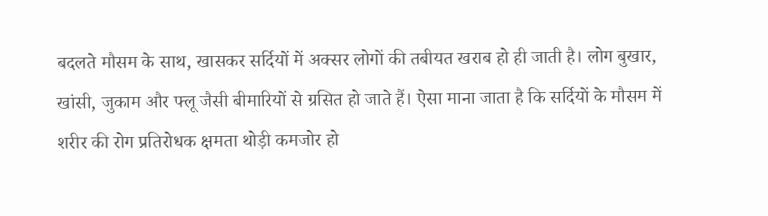बदलते मौसम के साथ, खासकर सर्दियों में अक्सर लोगों की तबीयत खराब हो ही जाती है। लोग बुखार, खांसी, जुकाम और फ्लू जैसी बीमारियों से ग्रसित हो जाते हैं। ऐसा माना जाता है कि सर्दियों के मौसम में शरीर की रोग प्रतिरोधक क्षमता थोड़ी कमजोर हो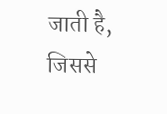जाती है, जिससे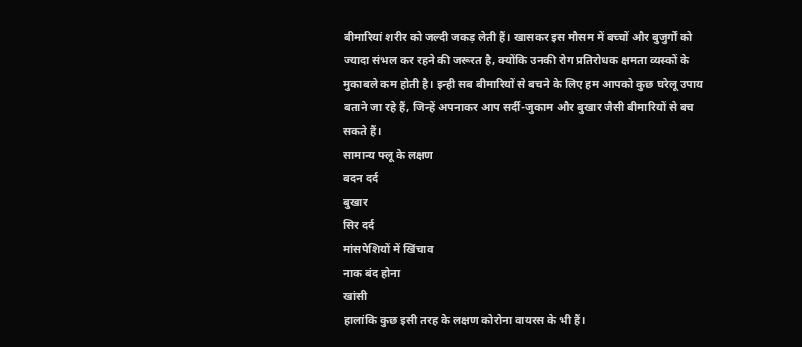बीमारियां शरीर को जल्दी जकड़ लेती हैं। खासकर इस मौसम में बच्चों और बुजुर्गों को ज्यादा संभल कर रहने की जरूरत है, क्योंकि उनकी रोग प्रतिरोधक क्षमता व्यस्कों के मुकाबले कम होती है। इन्ही सब बीमारियों से बचने के लिए हम आपको कुछ घरेलू उपाय बताने जा रहे हैं, जिन्हें अपनाकर आप सर्दी-जुकाम और बुखार जैसी बीमारियों से बच सकते हैं।
सामान्य फ्लू के लक्षण
बदन दर्द
बुखार
सिर दर्द
मांसपेशियों में खिंचाव
नाक बंद होना
खांसी
हालांकि कुछ इसी तरह के लक्षण कोरोना वायरस के भी हैं।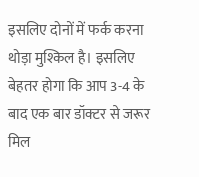इसलिए दोनों में फर्क करना थोड़ा मुश्किल है। इसलिए बेहतर होगा कि आप 3-4 के बाद एक बार डॉक्टर से जरूर मिल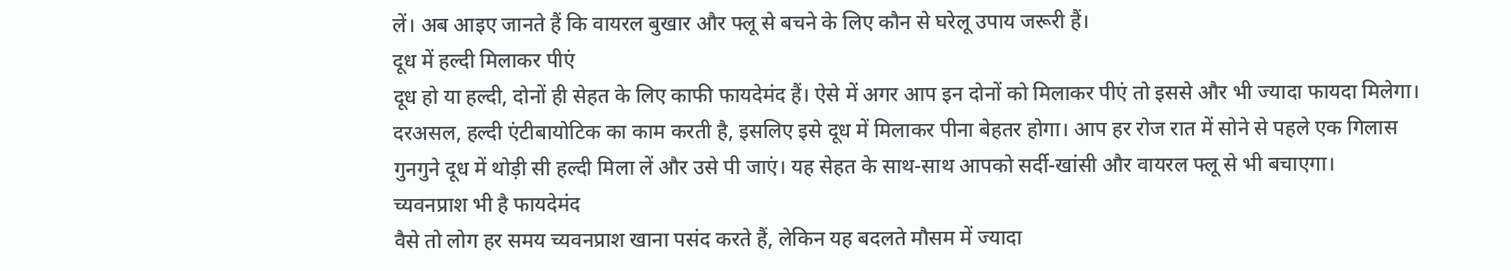लें। अब आइए जानते हैं कि वायरल बुखार और फ्लू से बचने के लिए कौन से घरेलू उपाय जरूरी हैं।
दूध में हल्दी मिलाकर पीएं
दूध हो या हल्दी, दोनों ही सेहत के लिए काफी फायदेमंद हैं। ऐसे में अगर आप इन दोनों को मिलाकर पीएं तो इससे और भी ज्यादा फायदा मिलेगा। दरअसल, हल्दी एंटीबायोटिक का काम करती है, इसलिए इसे दूध में मिलाकर पीना बेहतर होगा। आप हर रोज रात में सोने से पहले एक गिलास गुनगुने दूध में थोड़ी सी हल्दी मिला लें और उसे पी जाएं। यह सेहत के साथ-साथ आपको सर्दी-खांसी और वायरल फ्लू से भी बचाएगा।
च्यवनप्राश भी है फायदेमंद
वैसे तो लोग हर समय च्यवनप्राश खाना पसंद करते हैं, लेकिन यह बदलते मौसम में ज्यादा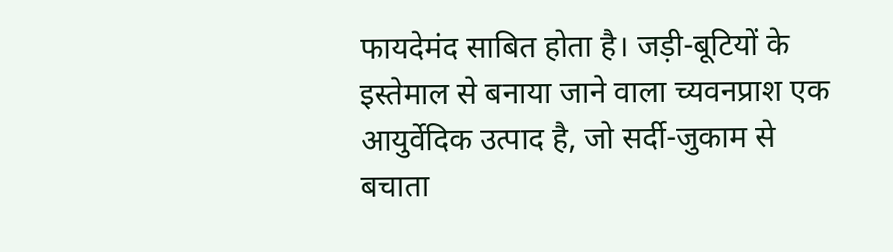फायदेमंद साबित होता है। जड़ी-बूटियों के इस्तेमाल से बनाया जाने वाला च्यवनप्राश एक आयुर्वेदिक उत्पाद है, जो सर्दी-जुकाम से बचाता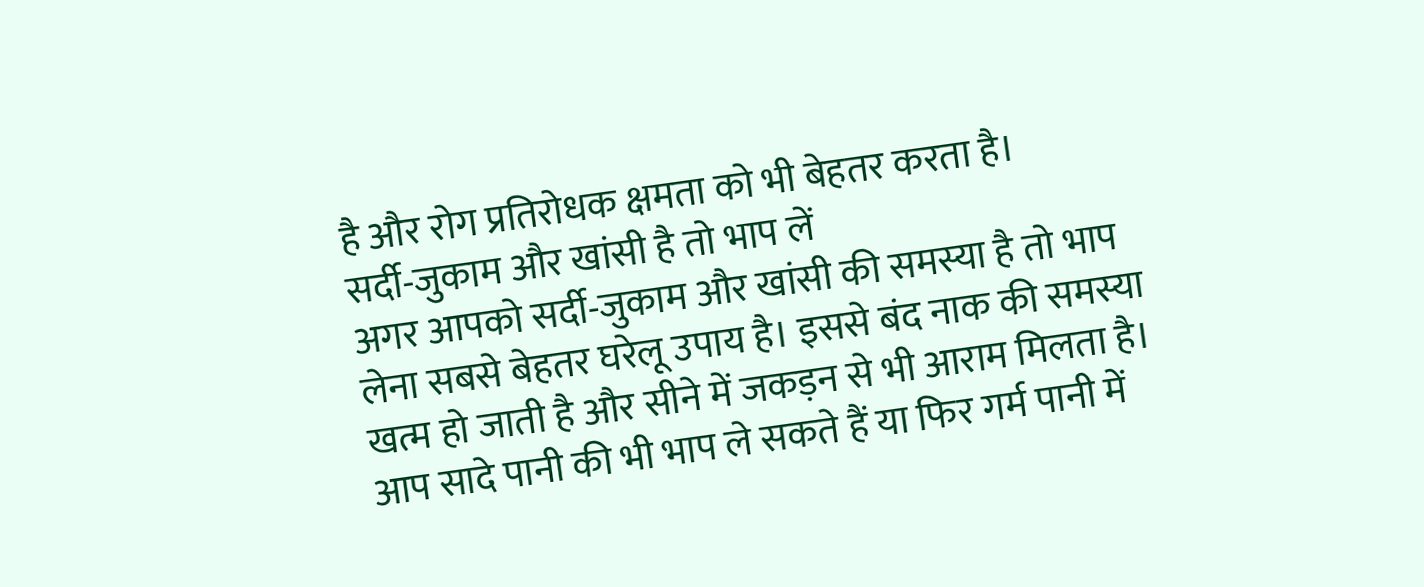है और रोग प्रतिरोधक क्षमता को भी बेहतर करता है।
सर्दी-जुकाम और खांसी है तो भाप लें
अगर आपको सर्दी-जुकाम और खांसी की समस्या है तो भाप लेना सबसे बेहतर घरेलू उपाय है। इससे बंद नाक की समस्या खत्म हो जाती है और सीने में जकड़न से भी आराम मिलता है। आप सादे पानी की भी भाप ले सकते हैं या फिर गर्म पानी में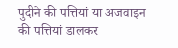पुदीने की पत्तियां या अजवाइन की पत्तियां डालकर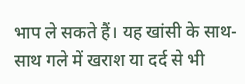भाप ले सकते हैं। यह खांसी के साथ-साथ गले में खराश या दर्द से भी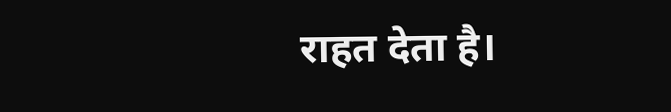राहत देता है।